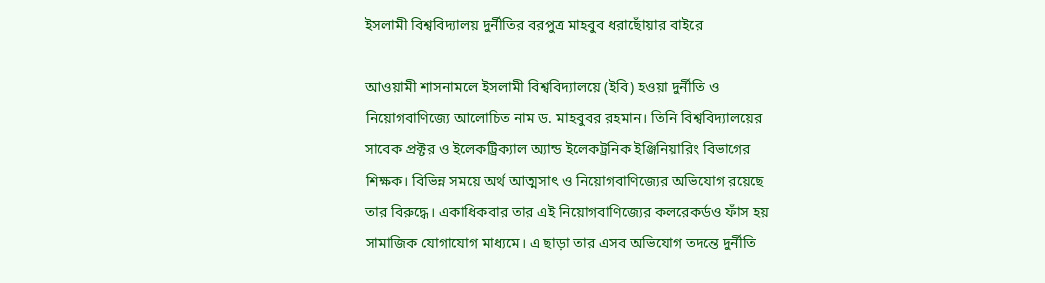ইসলামী বিশ্ববিদ্যালয় দুর্নীতির বরপুত্র মাহবুব ধরাছোঁয়ার বাইরে

আওয়ামী শাসনামলে ইসলামী বিশ্ববিদ্যালয়ে (ইবি) হওয়া দুর্নীতি ও নিয়োগবাণিজ্যে আলোচিত নাম ড. মাহবুবর রহমান। তিনি বিশ্ববিদ্যালয়ের সাবেক প্রক্টর ও ইলেকট্রিক্যাল অ্যান্ড ইলেকট্রনিক ইঞ্জিনিয়ারিং বিভাগের শিক্ষক। বিভিন্ন সময়ে অর্থ আত্মসাৎ ও নিয়োগবাণিজ্যের অভিযোগ রয়েছে তার বিরুদ্ধে। একাধিকবার তার এই নিয়োগবাণিজ্যের কলরেকর্ডও ফাঁস হয় সামাজিক যোগাযোগ মাধ্যমে। এ ছাড়া তার এসব অভিযোগ তদন্তে দুর্নীতি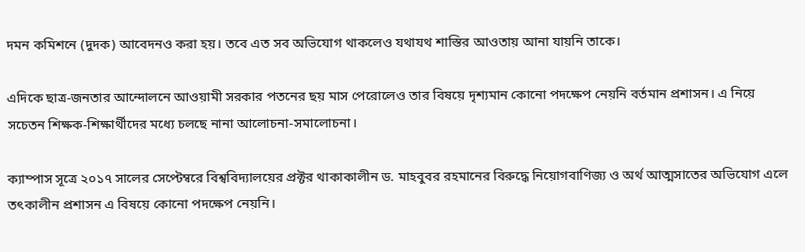দমন কমিশনে (দুদক) আবেদনও করা হয়। তবে এত সব অভিযোগ থাকলেও যথাযথ শাস্তির আওতায় আনা যায়নি তাকে।

এদিকে ছাত্র-জনতার আন্দোলনে আওয়ামী সরকার পতনের ছয় মাস পেরোলেও তার বিষয়ে দৃশ্যমান কোনো পদক্ষেপ নেয়নি বর্তমান প্রশাসন। এ নিয়ে সচেতন শিক্ষক-শিক্ষার্থীদের মধ্যে চলছে নানা আলোচনা-সমালোচনা।

ক্যাম্পাস সূত্রে ২০১৭ সালের সেপ্টেম্বরে বিশ্ববিদ্যালয়ের প্রক্টর থাকাকালীন ড. মাহবুবর রহমানের বিরুদ্ধে নিয়োগবাণিজ্য ও অর্থ আত্মসাতের অভিযোগ এলে তৎকালীন প্রশাসন এ বিষয়ে কোনো পদক্ষেপ নেয়নি।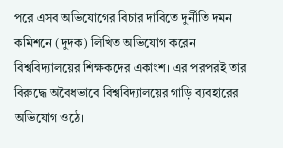পরে এসব অভিযোগের বিচার দাবিতে দুর্নীতি দমন কমিশনে (দুদক) লিখিত অভিযোগ করেন বিশ্ববিদ্যালয়ের শিক্ষকদের একাংশ। এর পরপরই তার বিরুদ্ধে অবৈধভাবে বিশ্ববিদ্যালয়ের গাড়ি ব্যবহারের অভিযোগ ওঠে।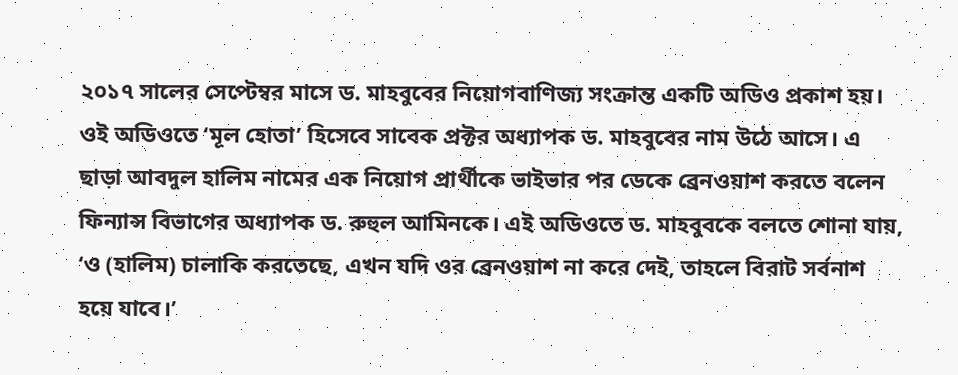২০১৭ সালের সেপ্টেম্বর মাসে ড. মাহবুবের নিয়োগবাণিজ্য সংক্রান্ত একটি অডিও প্রকাশ হয়। ওই অডিওতে ‘মূল হোতা’ হিসেবে সাবেক প্রক্টর অধ্যাপক ড. মাহবুবের নাম উঠে আসে। এ ছাড়া আবদুল হালিম নামের এক নিয়োগ প্রার্থীকে ভাইভার পর ডেকে ব্রেনওয়াশ করতে বলেন ফিন্যান্স বিভাগের অধ্যাপক ড. রুহুল আমিনকে। এই অডিওতে ড. মাহবুবকে বলতে শোনা যায়, ‘ও (হালিম) চালাকি করতেছে, এখন যদি ওর ব্রেনওয়াশ না করে দেই, তাহলে বিরাট সর্বনাশ হয়ে যাবে।’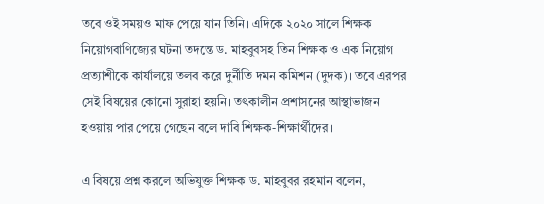তবে ওই সময়ও মাফ পেয়ে যান তিনি। এদিকে ২০২০ সালে শিক্ষক নিয়োগবাণিজ্যের ঘটনা তদন্তে ড. মাহবুবসহ তিন শিক্ষক ও এক নিয়োগ প্রত্যাশীকে কার্যালয়ে তলব করে দুর্নীতি দমন কমিশন (দুদক)। তবে এরপর সেই বিষয়ের কোনো সুরাহা হয়নি। তৎকালীন প্রশাসনের আস্থাভাজন হওয়ায় পার পেয়ে গেছেন বলে দাবি শিক্ষক-শিক্ষার্থীদের।

এ বিষয়ে প্রশ্ন করলে অভিযুক্ত শিক্ষক ড. মাহবুবর রহমান বলেন,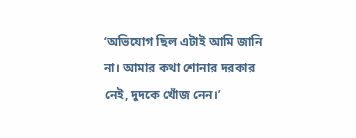‘অভিযোগ ছিল এটাই আমি জানি না। আমার কথা শোনার দরকার নেই, দুদকে খোঁজ নেন।’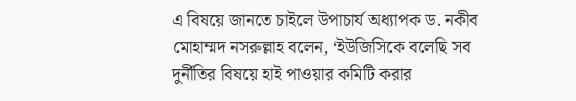এ বিষয়ে জানতে চাইলে উপাচার্য অধ্যাপক ড. নকীব মোহাম্মদ নসরুল্লাহ বলেন, ‘ইউজিসিকে বলেছি সব দুর্নীতির বিষয়ে হাই পাওয়ার কমিটি করার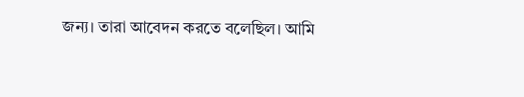জন্য। তারা আবেদন করতে বলেছিল। আমি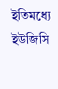ইতিমধ্যে ইউজিসি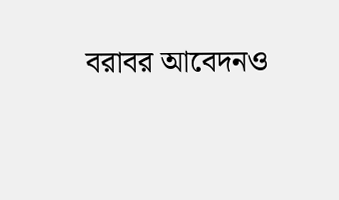বরাবর আবেদনও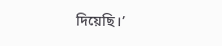দিয়েছি।’